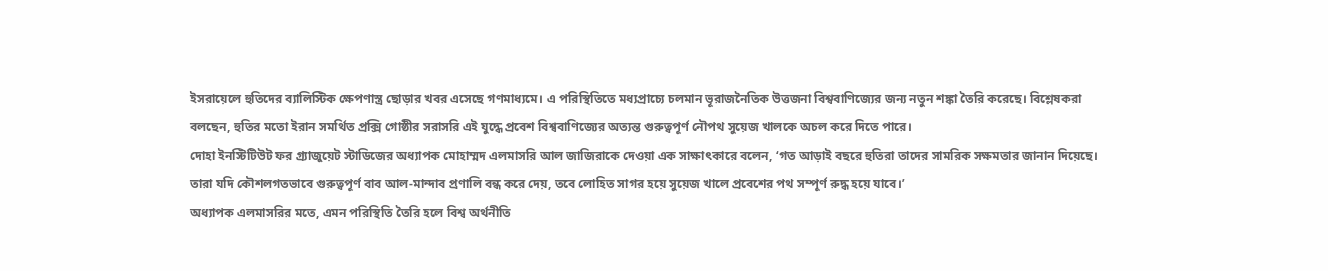ইসরায়েলে হুতিদের ব্যালিস্টিক ক্ষেপণাস্ত্র ছোড়ার খবর এসেছে গণমাধ্যমে। এ পরিস্থিতিতে মধ্যপ্রাচ্যে চলমান ভূরাজনৈতিক উত্তজনা বিশ্ববাণিজ্যের জন্য নতুন শঙ্কা তৈরি করেছে। বিশ্লেষকরা বলছেন, হুতির মতো ইরান সমর্থিত প্রক্সি গোষ্ঠীর সরাসরি এই যুদ্ধে প্রবেশ বিশ্ববাণিজ্যের অত্যন্ত গুরুত্বপূর্ণ নৌপথ সুয়েজ খালকে অচল করে দিতে পারে।
দোহা ইনস্টিটিউট ফর গ্র্যাজুয়েট স্টাডিজের অধ্যাপক মোহাম্মদ এলমাসরি আল জাজিরাকে দেওয়া এক সাক্ষাৎকারে বলেন, ‘গত আড়াই বছরে হুতিরা তাদের সামরিক সক্ষমতার জানান দিয়েছে। তারা যদি কৌশলগতভাবে গুরুত্বপূর্ণ বাব আল-মান্দাব প্রণালি বন্ধ করে দেয়, তবে লোহিত সাগর হয়ে সুয়েজ খালে প্রবেশের পথ সম্পূর্ণ রুদ্ধ হয়ে যাবে।’
অধ্যাপক এলমাসরির মতে, এমন পরিস্থিতি তৈরি হলে বিশ্ব অর্থনীতি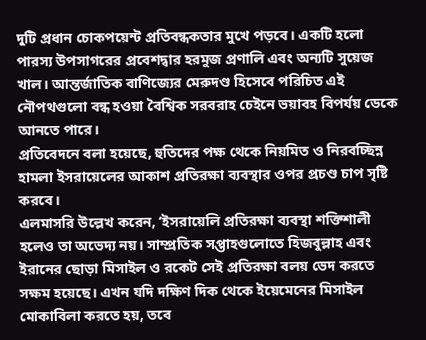দুটি প্রধান চোকপয়েন্ট প্রতিবন্ধকতার মুখে পড়বে। একটি হলো পারস্য উপসাগরের প্রবেশদ্বার হরমুজ প্রণালি এবং অন্যটি সুয়েজ খাল। আন্তর্জাতিক বাণিজ্যের মেরুদণ্ড হিসেবে পরিচিত এই নৌপথগুলো বন্ধ হওয়া বৈশ্বিক সরবরাহ চেইনে ভয়াবহ বিপর্যয় ডেকে আনতে পারে।
প্রতিবেদনে বলা হয়েছে, হুতিদের পক্ষ থেকে নিয়মিত ও নিরবচ্ছিন্ন হামলা ইসরায়েলের আকাশ প্রতিরক্ষা ব্যবস্থার ওপর প্রচণ্ড চাপ সৃষ্টি করবে।
এলমাসরি উল্লেখ করেন, ‘ইসরায়েলি প্রতিরক্ষা ব্যবস্থা শক্তিশালী হলেও তা অভেদ্য নয়। সাম্প্রতিক সপ্তাহগুলোতে হিজবুল্লাহ এবং ইরানের ছোড়া মিসাইল ও রকেট সেই প্রতিরক্ষা বলয় ভেদ করতে সক্ষম হয়েছে। এখন যদি দক্ষিণ দিক থেকে ইয়েমেনের মিসাইল মোকাবিলা করতে হয়, তবে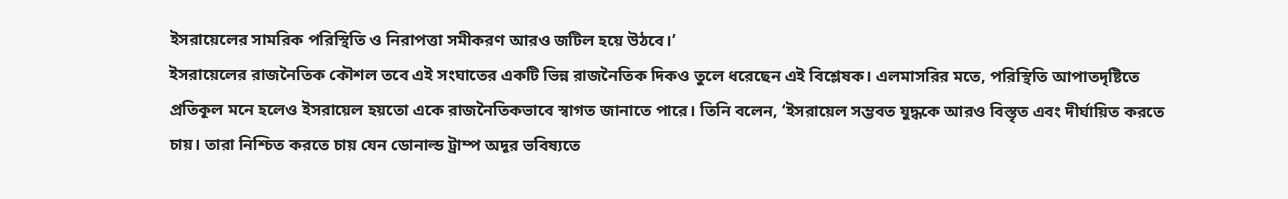ইসরায়েলের সামরিক পরিস্থিতি ও নিরাপত্তা সমীকরণ আরও জটিল হয়ে উঠবে।’
ইসরায়েলের রাজনৈতিক কৌশল তবে এই সংঘাতের একটি ভিন্ন রাজনৈতিক দিকও তুলে ধরেছেন এই বিশ্লেষক। এলমাসরির মতে, পরিস্থিতি আপাতদৃষ্টিতে প্রতিকূল মনে হলেও ইসরায়েল হয়তো একে রাজনৈতিকভাবে স্বাগত জানাতে পারে। তিনি বলেন, ‘ইসরায়েল সম্ভবত যুদ্ধকে আরও বিস্তৃত এবং দীর্ঘায়িত করতে চায়। তারা নিশ্চিত করতে চায় যেন ডোনাল্ড ট্রাম্প অদূর ভবিষ্যতে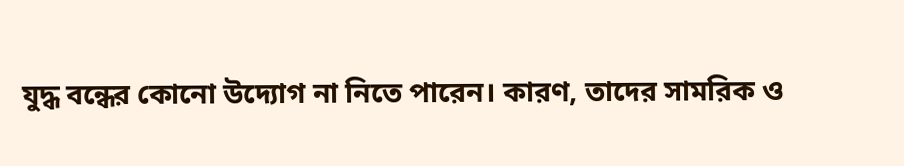যুদ্ধ বন্ধের কোনো উদ্যোগ না নিতে পারেন। কারণ, তাদের সামরিক ও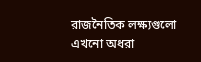রাজনৈতিক লক্ষ্যগুলো এখনো অধরা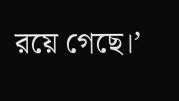রয়ে গেছে।’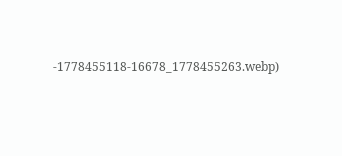-1778455118-16678_1778455263.webp)